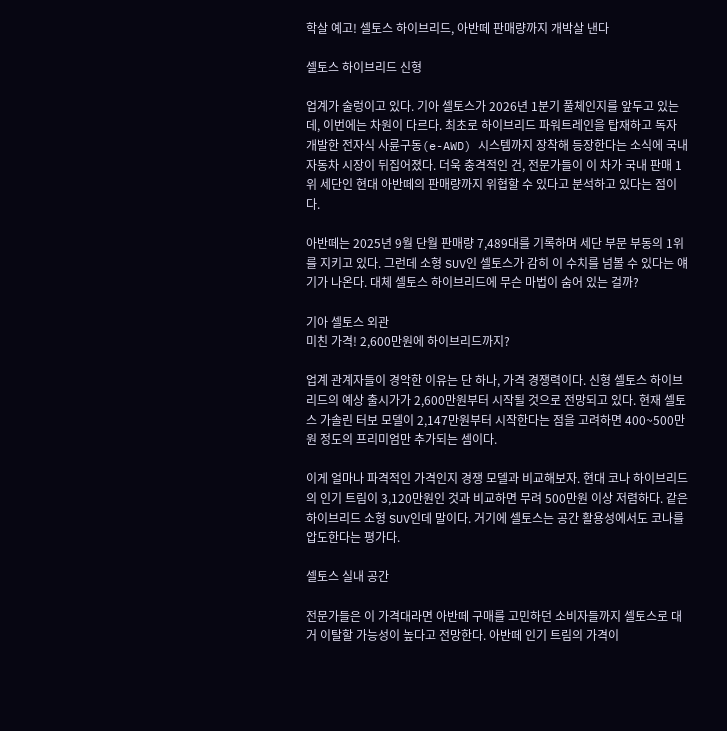학살 예고! 셀토스 하이브리드, 아반떼 판매량까지 개박살 낸다

셀토스 하이브리드 신형

업계가 술렁이고 있다. 기아 셀토스가 2026년 1분기 풀체인지를 앞두고 있는데, 이번에는 차원이 다르다. 최초로 하이브리드 파워트레인을 탑재하고 독자 개발한 전자식 사륜구동(e-AWD) 시스템까지 장착해 등장한다는 소식에 국내 자동차 시장이 뒤집어졌다. 더욱 충격적인 건, 전문가들이 이 차가 국내 판매 1위 세단인 현대 아반떼의 판매량까지 위협할 수 있다고 분석하고 있다는 점이다.

아반떼는 2025년 9월 단월 판매량 7,489대를 기록하며 세단 부문 부동의 1위를 지키고 있다. 그런데 소형 SUV인 셀토스가 감히 이 수치를 넘볼 수 있다는 얘기가 나온다. 대체 셀토스 하이브리드에 무슨 마법이 숨어 있는 걸까?

기아 셀토스 외관
미친 가격! 2,600만원에 하이브리드까지?

업계 관계자들이 경악한 이유는 단 하나, 가격 경쟁력이다. 신형 셀토스 하이브리드의 예상 출시가가 2,600만원부터 시작될 것으로 전망되고 있다. 현재 셀토스 가솔린 터보 모델이 2,147만원부터 시작한다는 점을 고려하면 400~500만원 정도의 프리미엄만 추가되는 셈이다.

이게 얼마나 파격적인 가격인지 경쟁 모델과 비교해보자. 현대 코나 하이브리드의 인기 트림이 3,120만원인 것과 비교하면 무려 500만원 이상 저렴하다. 같은 하이브리드 소형 SUV인데 말이다. 거기에 셀토스는 공간 활용성에서도 코나를 압도한다는 평가다.

셀토스 실내 공간

전문가들은 이 가격대라면 아반떼 구매를 고민하던 소비자들까지 셀토스로 대거 이탈할 가능성이 높다고 전망한다. 아반떼 인기 트림의 가격이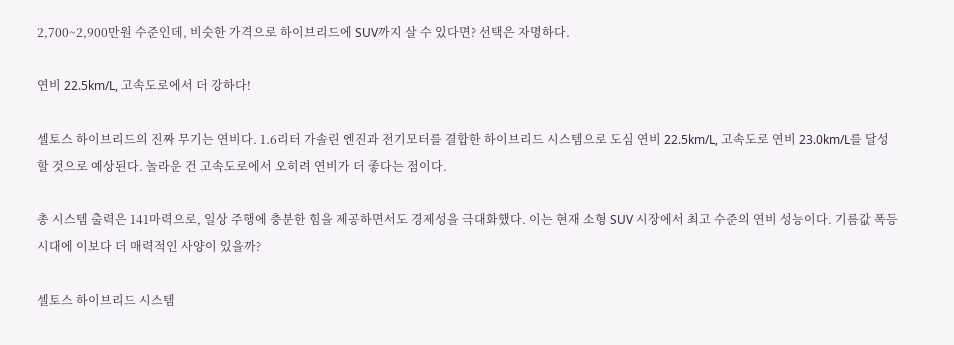2,700~2,900만원 수준인데, 비슷한 가격으로 하이브리드에 SUV까지 살 수 있다면? 선택은 자명하다.

연비 22.5km/L, 고속도로에서 더 강하다!

셀토스 하이브리드의 진짜 무기는 연비다. 1.6리터 가솔린 엔진과 전기모터를 결합한 하이브리드 시스템으로 도심 연비 22.5km/L, 고속도로 연비 23.0km/L를 달성할 것으로 예상된다. 놀라운 건 고속도로에서 오히려 연비가 더 좋다는 점이다.

총 시스템 출력은 141마력으로, 일상 주행에 충분한 힘을 제공하면서도 경제성을 극대화했다. 이는 현재 소형 SUV 시장에서 최고 수준의 연비 성능이다. 기름값 폭등 시대에 이보다 더 매력적인 사양이 있을까?

셀토스 하이브리드 시스템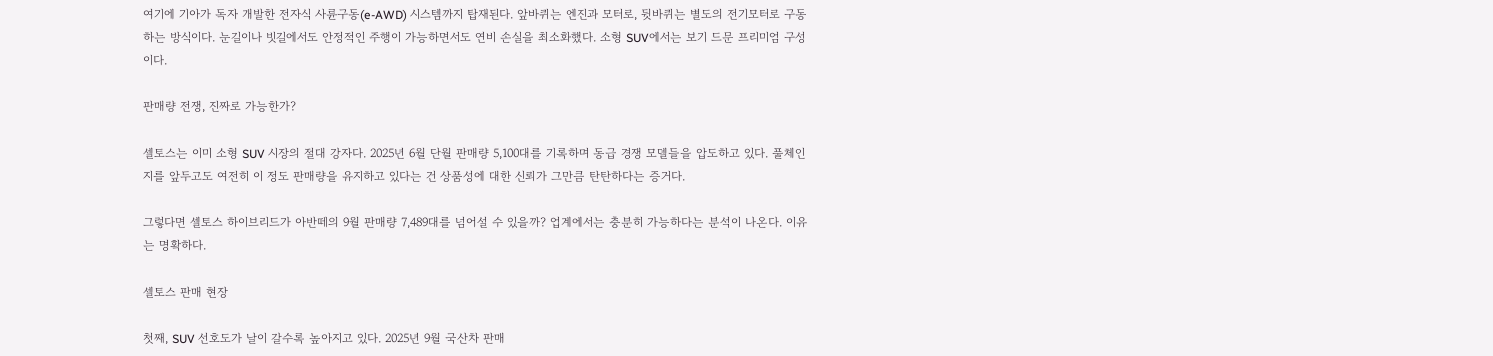여기에 기아가 독자 개발한 전자식 사륜구동(e-AWD) 시스템까지 탑재된다. 앞바퀴는 엔진과 모터로, 뒷바퀴는 별도의 전기모터로 구동하는 방식이다. 눈길이나 빗길에서도 안정적인 주행이 가능하면서도 연비 손실을 최소화했다. 소형 SUV에서는 보기 드문 프리미엄 구성이다.

판매량 전쟁, 진짜로 가능한가?

셀토스는 이미 소형 SUV 시장의 절대 강자다. 2025년 6월 단월 판매량 5,100대를 기록하며 동급 경쟁 모델들을 압도하고 있다. 풀체인지를 앞두고도 여전히 이 정도 판매량을 유지하고 있다는 건 상품성에 대한 신뢰가 그만큼 탄탄하다는 증거다.

그렇다면 셀토스 하이브리드가 아반떼의 9월 판매량 7,489대를 넘어설 수 있을까? 업계에서는 충분히 가능하다는 분석이 나온다. 이유는 명확하다.

셀토스 판매 현장

첫째, SUV 선호도가 날이 갈수록 높아지고 있다. 2025년 9월 국산차 판매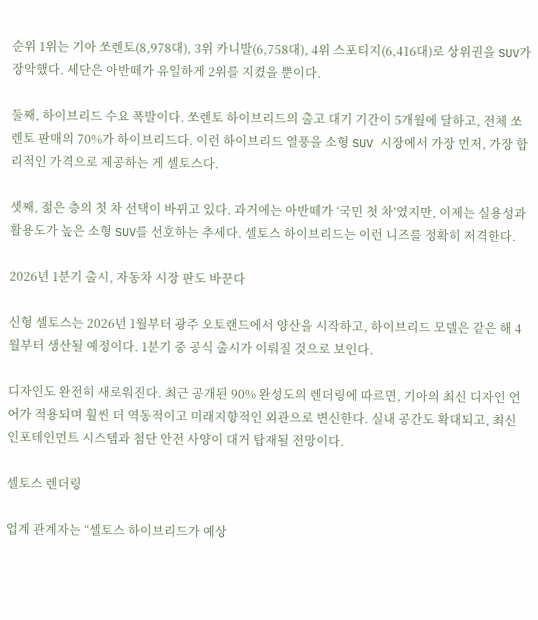순위 1위는 기아 쏘렌토(8,978대), 3위 카니발(6,758대), 4위 스포티지(6,416대)로 상위권을 SUV가 장악했다. 세단은 아반떼가 유일하게 2위를 지켰을 뿐이다.

둘째, 하이브리드 수요 폭발이다. 쏘렌토 하이브리드의 출고 대기 기간이 5개월에 달하고, 전체 쏘렌토 판매의 70%가 하이브리드다. 이런 하이브리드 열풍을 소형 SUV 시장에서 가장 먼저, 가장 합리적인 가격으로 제공하는 게 셀토스다.

셋째, 젊은 층의 첫 차 선택이 바뀌고 있다. 과거에는 아반떼가 ‘국민 첫 차’였지만, 이제는 실용성과 활용도가 높은 소형 SUV를 선호하는 추세다. 셀토스 하이브리드는 이런 니즈를 정확히 저격한다.

2026년 1분기 출시, 자동차 시장 판도 바꾼다

신형 셀토스는 2026년 1월부터 광주 오토랜드에서 양산을 시작하고, 하이브리드 모델은 같은 해 4월부터 생산될 예정이다. 1분기 중 공식 출시가 이뤄질 것으로 보인다.

디자인도 완전히 새로워진다. 최근 공개된 90% 완성도의 렌더링에 따르면, 기아의 최신 디자인 언어가 적용되며 훨씬 더 역동적이고 미래지향적인 외관으로 변신한다. 실내 공간도 확대되고, 최신 인포테인먼트 시스템과 첨단 안전 사양이 대거 탑재될 전망이다.

셀토스 렌더링

업계 관계자는 “셀토스 하이브리드가 예상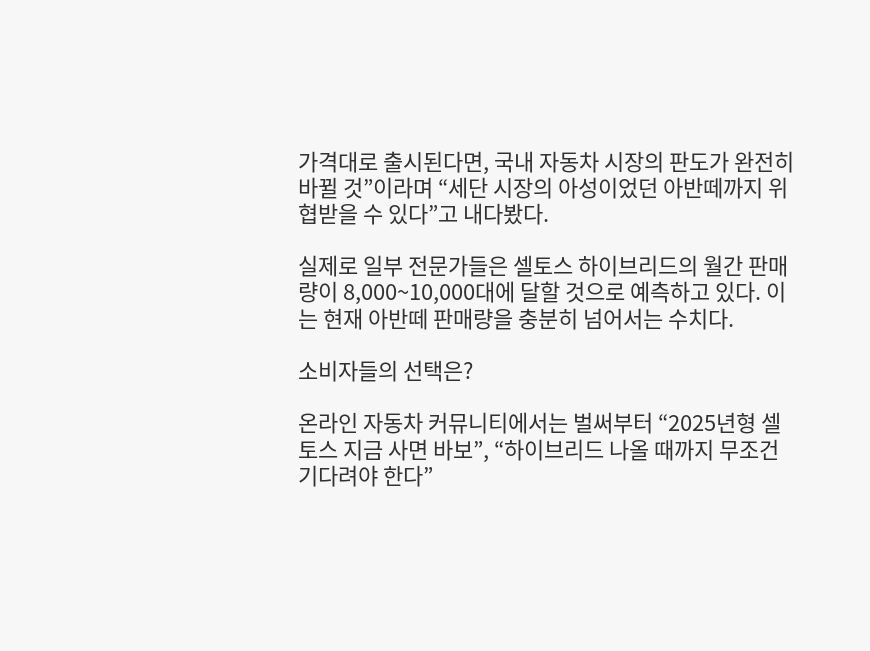가격대로 출시된다면, 국내 자동차 시장의 판도가 완전히 바뀔 것”이라며 “세단 시장의 아성이었던 아반떼까지 위협받을 수 있다”고 내다봤다.

실제로 일부 전문가들은 셀토스 하이브리드의 월간 판매량이 8,000~10,000대에 달할 것으로 예측하고 있다. 이는 현재 아반떼 판매량을 충분히 넘어서는 수치다.

소비자들의 선택은?

온라인 자동차 커뮤니티에서는 벌써부터 “2025년형 셀토스 지금 사면 바보”, “하이브리드 나올 때까지 무조건 기다려야 한다”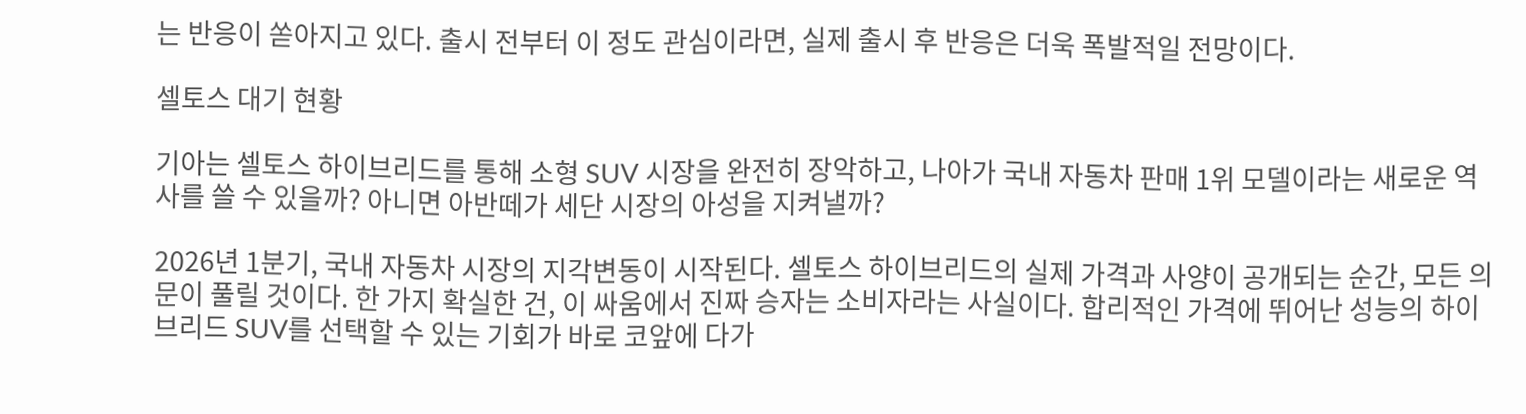는 반응이 쏟아지고 있다. 출시 전부터 이 정도 관심이라면, 실제 출시 후 반응은 더욱 폭발적일 전망이다.

셀토스 대기 현황

기아는 셀토스 하이브리드를 통해 소형 SUV 시장을 완전히 장악하고, 나아가 국내 자동차 판매 1위 모델이라는 새로운 역사를 쓸 수 있을까? 아니면 아반떼가 세단 시장의 아성을 지켜낼까?

2026년 1분기, 국내 자동차 시장의 지각변동이 시작된다. 셀토스 하이브리드의 실제 가격과 사양이 공개되는 순간, 모든 의문이 풀릴 것이다. 한 가지 확실한 건, 이 싸움에서 진짜 승자는 소비자라는 사실이다. 합리적인 가격에 뛰어난 성능의 하이브리드 SUV를 선택할 수 있는 기회가 바로 코앞에 다가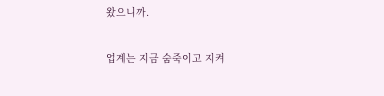왔으니까.

업계는 지금 숨죽이고 지켜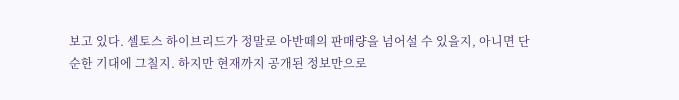보고 있다. 셀토스 하이브리드가 정말로 아반떼의 판매량을 넘어설 수 있을지, 아니면 단순한 기대에 그칠지. 하지만 현재까지 공개된 정보만으로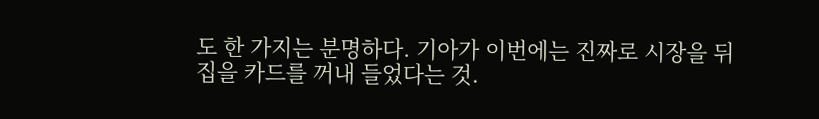도 한 가지는 분명하다. 기아가 이번에는 진짜로 시장을 뒤집을 카드를 꺼내 들었다는 것.